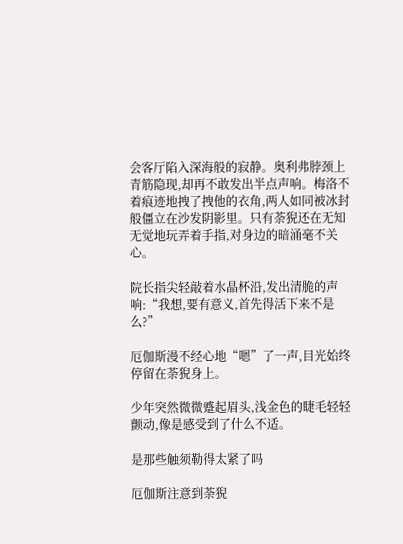会客厅陷入深海般的寂静。奥利弗脖颈上青筋隐现,却再不敢发出半点声响。梅洛不着痕迹地拽了拽他的衣角,两人如同被冰封般僵立在沙发阴影里。只有荼猊还在无知无觉地玩弄着手指,对身边的暗涌毫不关心。

院长指尖轻敲着水晶杯沿,发出清脆的声响:“我想,要有意义,首先得活下来不是么?”

厄伽斯漫不经心地“嗯”了一声,目光始终停留在荼猊身上。

少年突然微微蹙起眉头,浅金色的睫毛轻轻颤动,像是感受到了什么不适。

是那些触须勒得太紧了吗

厄伽斯注意到荼猊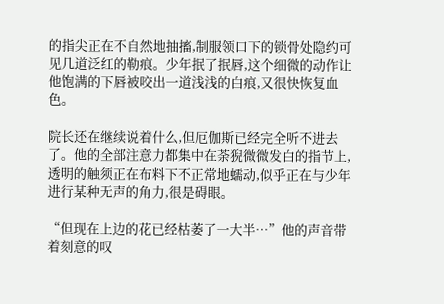的指尖正在不自然地抽搐,制服领口下的锁骨处隐约可见几道泛红的勒痕。少年抿了抿唇,这个细微的动作让他饱满的下唇被咬出一道浅浅的白痕,又很快恢复血色。

院长还在继续说着什么,但厄伽斯已经完全听不进去了。他的全部注意力都集中在荼猊微微发白的指节上,透明的触须正在布料下不正常地蠕动,似乎正在与少年进行某种无声的角力,很是碍眼。

“但现在上边的花已经枯萎了一大半…”他的声音带着刻意的叹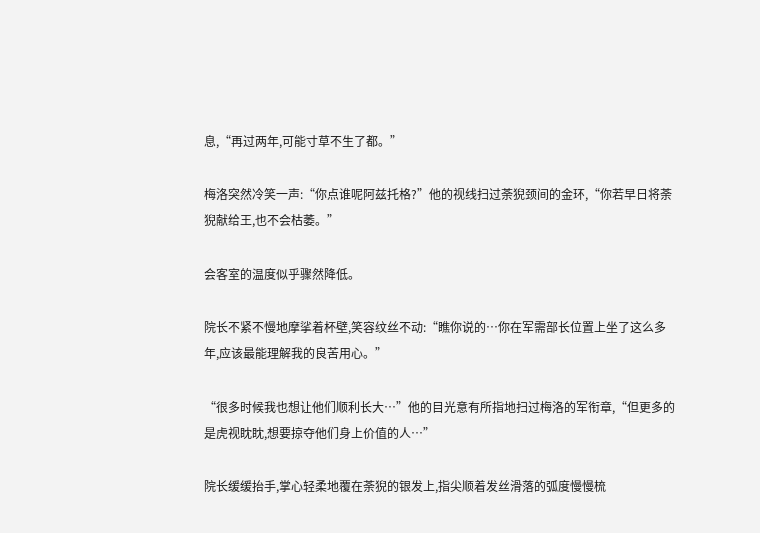息,“再过两年,可能寸草不生了都。”

梅洛突然冷笑一声:“你点谁呢阿兹托格?”他的视线扫过荼猊颈间的金环,“你若早日将荼猊献给王,也不会枯萎。”

会客室的温度似乎骤然降低。

院长不紧不慢地摩挲着杯壁,笑容纹丝不动:“瞧你说的…你在军需部长位置上坐了这么多年,应该最能理解我的良苦用心。”

“很多时候我也想让他们顺利长大…”他的目光意有所指地扫过梅洛的军衔章,“但更多的是虎视眈眈,想要掠夺他们身上价值的人…”

院长缓缓抬手,掌心轻柔地覆在荼猊的银发上,指尖顺着发丝滑落的弧度慢慢梳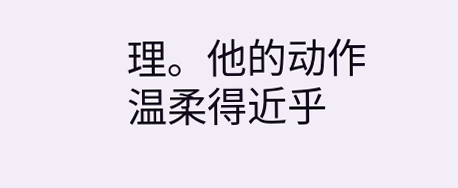理。他的动作温柔得近乎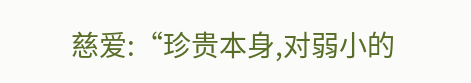慈爱:“珍贵本身,对弱小的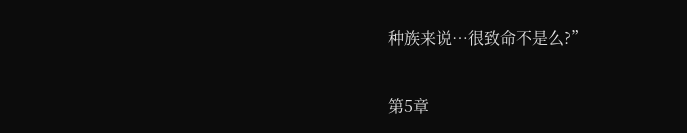种族来说…很致命不是么?”

第5章